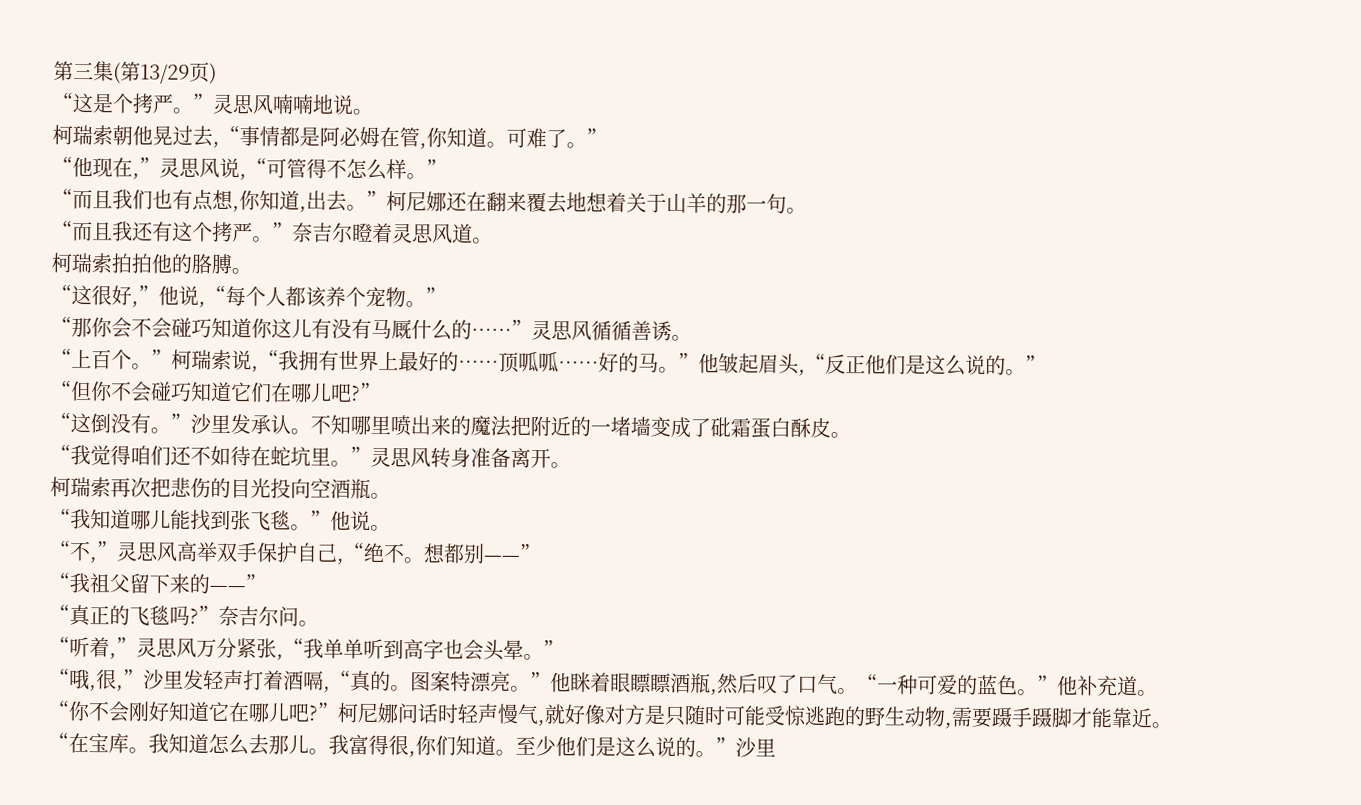第三集(第13/29页)
“这是个拷严。”灵思风喃喃地说。
柯瑞索朝他晃过去,“事情都是阿必姆在管,你知道。可难了。”
“他现在,”灵思风说,“可管得不怎么样。”
“而且我们也有点想,你知道,出去。”柯尼娜还在翻来覆去地想着关于山羊的那一句。
“而且我还有这个拷严。”奈吉尔瞪着灵思风道。
柯瑞索拍拍他的胳膊。
“这很好,”他说,“每个人都该养个宠物。”
“那你会不会碰巧知道你这儿有没有马厩什么的……”灵思风循循善诱。
“上百个。”柯瑞索说,“我拥有世界上最好的……顶呱呱……好的马。”他皱起眉头,“反正他们是这么说的。”
“但你不会碰巧知道它们在哪儿吧?”
“这倒没有。”沙里发承认。不知哪里喷出来的魔法把附近的一堵墙变成了砒霜蛋白酥皮。
“我觉得咱们还不如待在蛇坑里。”灵思风转身准备离开。
柯瑞索再次把悲伤的目光投向空酒瓶。
“我知道哪儿能找到张飞毯。”他说。
“不,”灵思风高举双手保护自己,“绝不。想都别——”
“我祖父留下来的——”
“真正的飞毯吗?”奈吉尔问。
“听着,”灵思风万分紧张,“我单单听到高字也会头晕。”
“哦,很,”沙里发轻声打着酒嗝,“真的。图案特漂亮。”他眯着眼瞟瞟酒瓶,然后叹了口气。“一种可爱的蓝色。”他补充道。
“你不会刚好知道它在哪儿吧?”柯尼娜问话时轻声慢气,就好像对方是只随时可能受惊逃跑的野生动物,需要蹑手蹑脚才能靠近。
“在宝库。我知道怎么去那儿。我富得很,你们知道。至少他们是这么说的。”沙里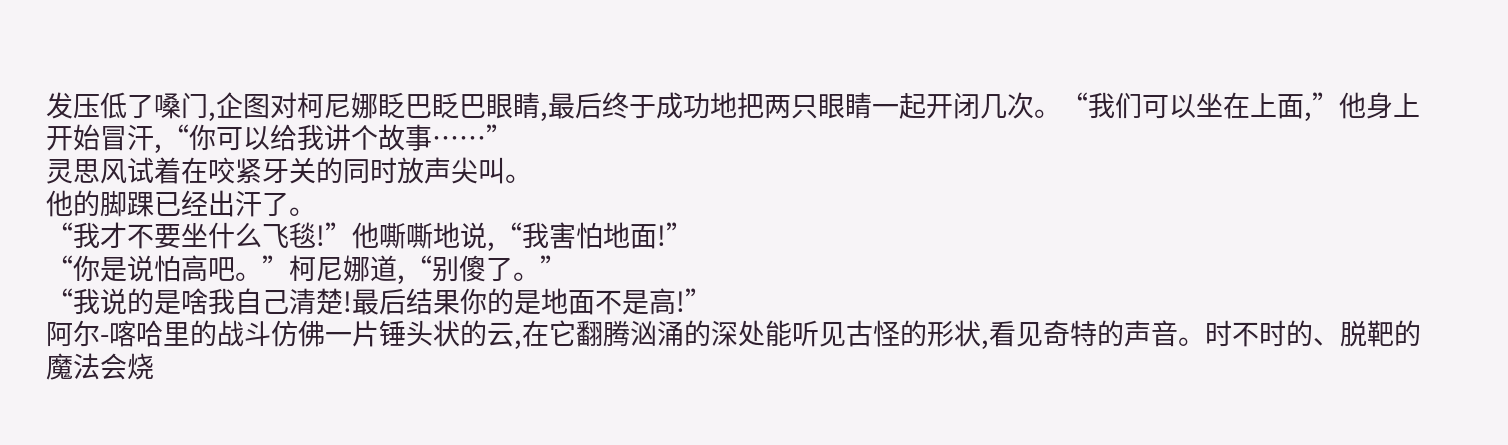发压低了嗓门,企图对柯尼娜眨巴眨巴眼睛,最后终于成功地把两只眼睛一起开闭几次。“我们可以坐在上面,”他身上开始冒汗,“你可以给我讲个故事……”
灵思风试着在咬紧牙关的同时放声尖叫。
他的脚踝已经出汗了。
“我才不要坐什么飞毯!”他嘶嘶地说,“我害怕地面!”
“你是说怕高吧。”柯尼娜道,“别傻了。”
“我说的是啥我自己清楚!最后结果你的是地面不是高!”
阿尔-喀哈里的战斗仿佛一片锤头状的云,在它翻腾汹涌的深处能听见古怪的形状,看见奇特的声音。时不时的、脱靶的魔法会烧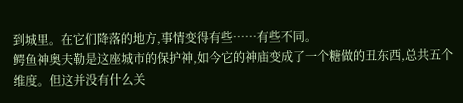到城里。在它们降落的地方,事情变得有些……有些不同。
鳄鱼神奥夫勒是这座城市的保护神,如今它的神庙变成了一个糖做的丑东西,总共五个维度。但这并没有什么关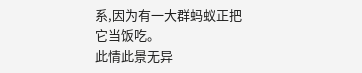系,因为有一大群蚂蚁正把它当饭吃。
此情此景无异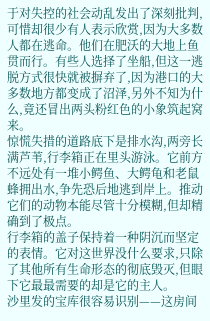于对失控的社会动乱发出了深刻批判,可惜却很少有人表示欣赏,因为大多数人都在逃命。他们在肥沃的大地上鱼贯而行。有些人选择了坐船,但这一逃脱方式很快就被摒弃了,因为港口的大多数地方都变成了沼泽,另外不知为什么,竟还冒出两头粉红色的小象筑起窝来。
惊慌失措的道路底下是排水沟,两旁长满芦苇,行李箱正在里头游泳。它前方不远处有一堆小鳄鱼、大鳄龟和老鼠蜂拥出水,争先恐后地逃到岸上。推动它们的动物本能尽管十分模糊,但却精确到了极点。
行李箱的盖子保持着一种阴沉而坚定的表情。它对这世界没什么要求,只除了其他所有生命形态的彻底毁灭,但眼下它最最需要的却是它的主人。
沙里发的宝库很容易识别——这房间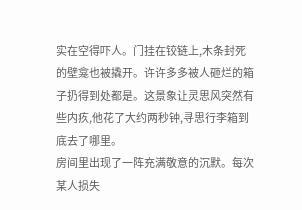实在空得吓人。门挂在铰链上,木条封死的壁龛也被撬开。许许多多被人砸烂的箱子扔得到处都是。这景象让灵思风突然有些内疚,他花了大约两秒钟,寻思行李箱到底去了哪里。
房间里出现了一阵充满敬意的沉默。每次某人损失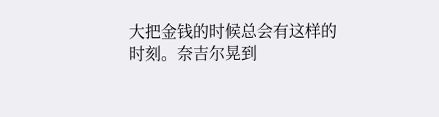大把金钱的时候总会有这样的时刻。奈吉尔晃到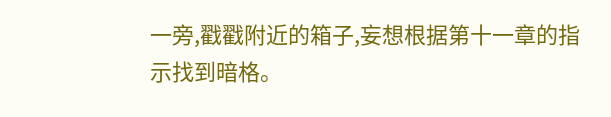一旁,戳戳附近的箱子,妄想根据第十一章的指示找到暗格。